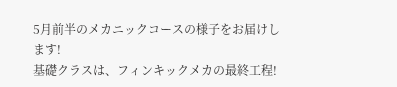5月前半のメカニックコースの様子をお届けします!
基礎クラスは、フィンキックメカの最終工程!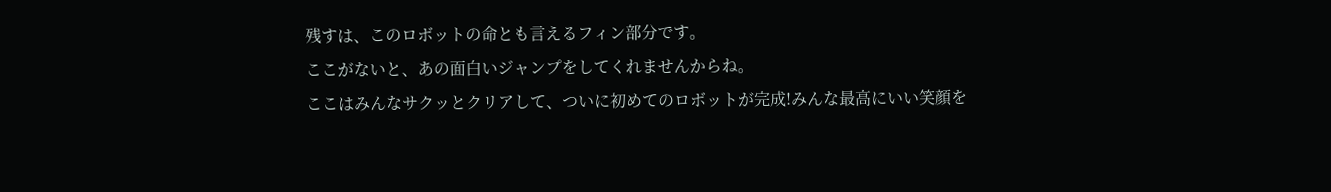残すは、このロボットの命とも言えるフィン部分です。
ここがないと、あの面白いジャンプをしてくれませんからね。
ここはみんなサクッとクリアして、ついに初めてのロボットが完成!みんな最高にいい笑顔を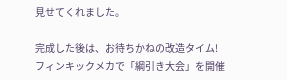見せてくれました。

完成した後は、お待ちかねの改造タイム!
フィンキックメカで「綱引き大会」を開催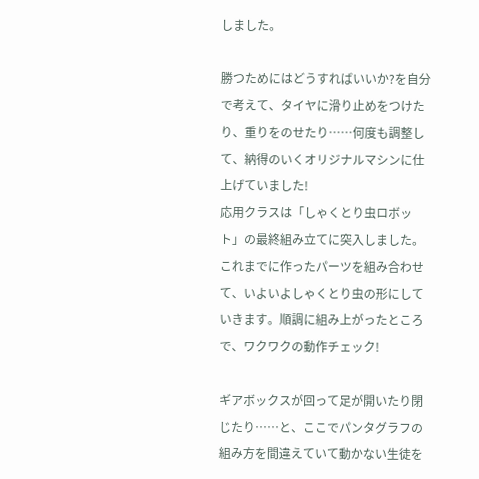しました。

勝つためにはどうすればいいか?を自分で考えて、タイヤに滑り止めをつけたり、重りをのせたり……何度も調整して、納得のいくオリジナルマシンに仕上げていました!
応用クラスは「しゃくとり虫ロボット」の最終組み立てに突入しました。
これまでに作ったパーツを組み合わせて、いよいよしゃくとり虫の形にしていきます。順調に組み上がったところで、ワクワクの動作チェック!

ギアボックスが回って足が開いたり閉じたり……と、ここでパンタグラフの組み方を間違えていて動かない生徒を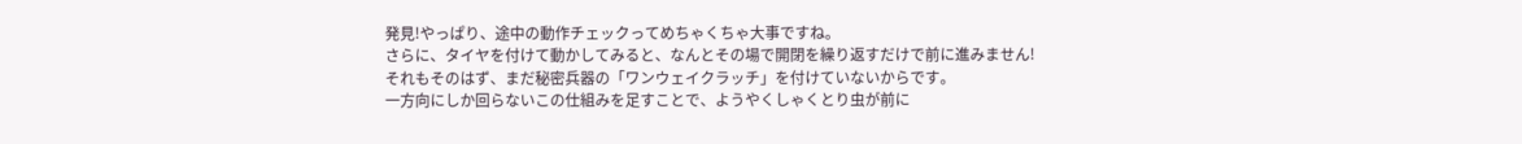発見!やっぱり、途中の動作チェックってめちゃくちゃ大事ですね。
さらに、タイヤを付けて動かしてみると、なんとその場で開閉を繰り返すだけで前に進みません!
それもそのはず、まだ秘密兵器の「ワンウェイクラッチ」を付けていないからです。
一方向にしか回らないこの仕組みを足すことで、ようやくしゃくとり虫が前に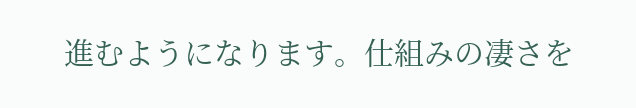進むようになります。仕組みの凄さを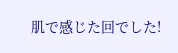肌で感じた回でした!